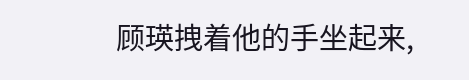顾瑛拽着他的手坐起来,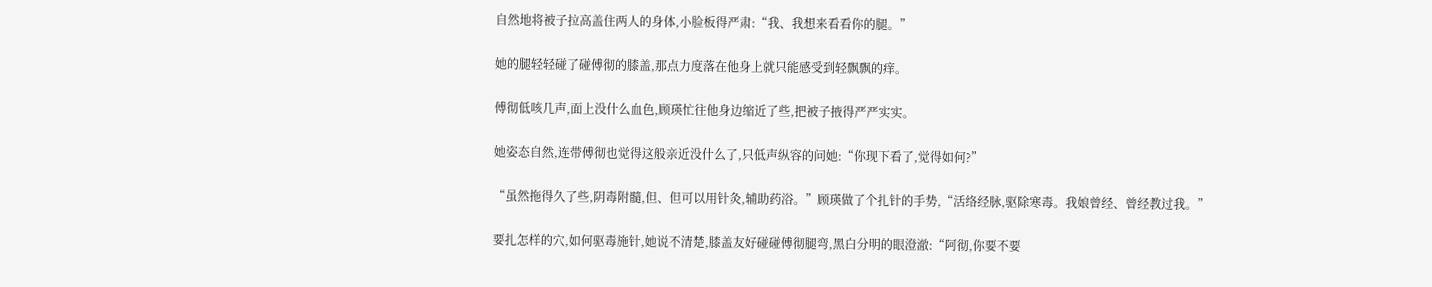自然地将被子拉高盖住两人的身体,小脸板得严肃:“我、我想来看看你的腿。”

她的腿轻轻碰了碰傅彻的膝盖,那点力度落在他身上就只能感受到轻飘飘的痒。

傅彻低咳几声,面上没什么血色,顾瑛忙往他身边缩近了些,把被子掖得严严实实。

她姿态自然,连带傅彻也觉得这般亲近没什么了,只低声纵容的问她:“你现下看了,觉得如何?”

“虽然拖得久了些,阴毒附髓,但、但可以用针灸,辅助药浴。”顾瑛做了个扎针的手势,“活络经脉,驱除寒毒。我娘曾经、曾经教过我。”

要扎怎样的穴,如何驱毒施针,她说不清楚,膝盖友好碰碰傅彻腿弯,黑白分明的眼澄澈:“阿彻,你要不要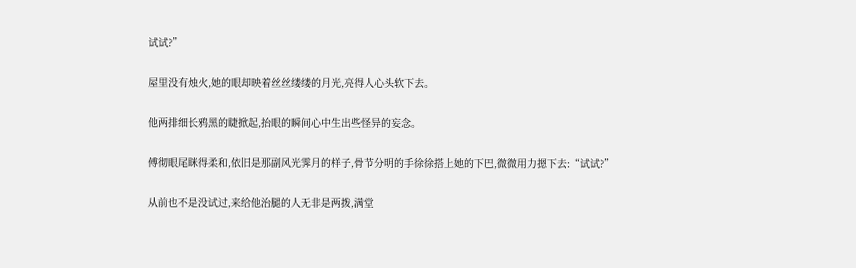试试?”

屋里没有烛火,她的眼却映着丝丝缕缕的月光,亮得人心头软下去。

他两排细长鸦黑的睫掀起,抬眼的瞬间心中生出些怪异的妄念。

傅彻眼尾眯得柔和,依旧是那副风光霁月的样子,骨节分明的手徐徐搭上她的下巴,微微用力摁下去:“试试?”

从前也不是没试过,来给他治腿的人无非是两拨,满堂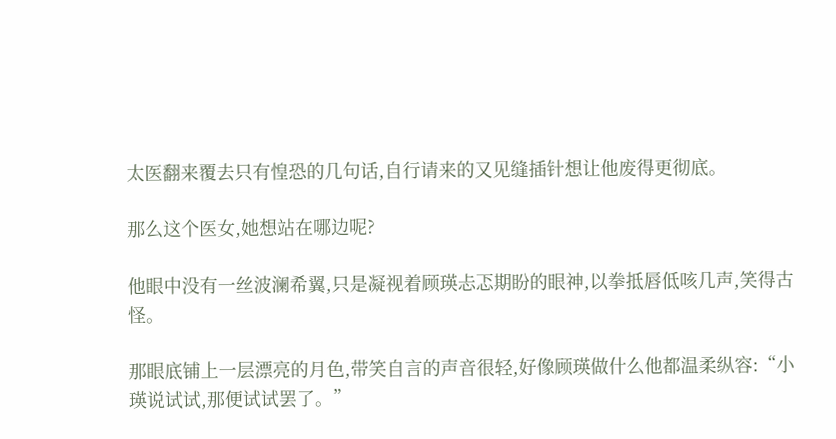太医翻来覆去只有惶恐的几句话,自行请来的又见缝插针想让他废得更彻底。

那么这个医女,她想站在哪边呢?

他眼中没有一丝波澜希翼,只是凝视着顾瑛忐忑期盼的眼神,以拳抵唇低咳几声,笑得古怪。

那眼底铺上一层漂亮的月色,带笑自言的声音很轻,好像顾瑛做什么他都温柔纵容:“小瑛说试试,那便试试罢了。”